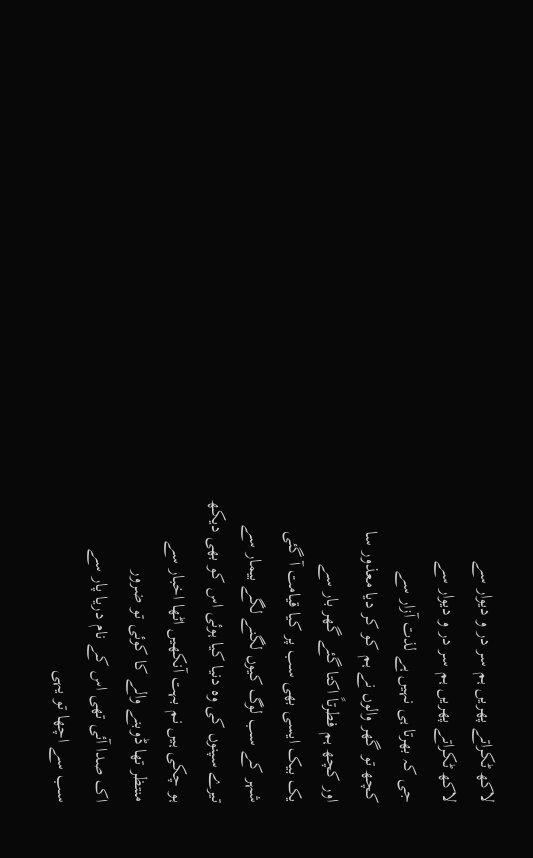لاکھ ٹکراتے پھریں ہم سر در و دیوار سے
لاکھ ٹکراتے پھریں ہم سر در و دیوار سے
جی کہ بھرتا ہی نہیں ہے لذت آزار سے
کچھ تو گھر والوں نے ہم کو کر دیا معذور سا
اور کچھ ہم فطرتاً اکتا گئے گھر بار سے
یک بیک ایسی بھی سب پر کیا قیامت آ گئی
شہر کے سب لوگ کیوں لگنے لگے بیمار سے
تیرے سپنوں کی وہ دنیا کیا ہوئی اس کو بھی دیکھ
ہو چکی ہیں نم بہت آنکھیں اٹھا اخبار سے
منتظر تھا ڈوبنے والے کا کوئی تو ضرور
اک صدا آئی تھی اس کے نام دریا پار سے
سب سے اچھا تو یہی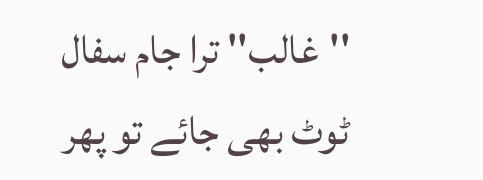''غالب'' ترا جام سفال
ٹوٹ بھی جائے تو پھر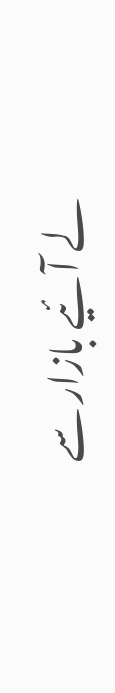لے آئیے بازار سے